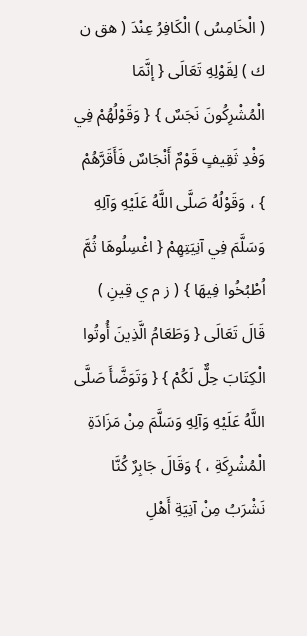( الْخَامِسُ ) الْكَافِرُ عِنْدَ ( هق ن ك ) لِقَوْلِهِ تَعَالَى { إنَّمَا الْمُشْرِكُونَ نَجَسٌ } { وَقَوْلُهُمْ فِي وَفْدِ ثَقِيفٍ قَوْمٌ أَنْجَاسٌ فَأَقَرَّهُمْ } ، وَقَوْلُهُ صَلَّى اللَّهُ عَلَيْهِ وَآلِهِ وَسَلَّمَ فِي آنِيَتِهِمْ { اغْسِلُوهَا ثُمَّ اُطْبُخُوا فِيهَا } ( ز م ي قِينِ ) قَالَ تَعَالَى { وَطَعَامُ الَّذِينَ أُوتُوا الْكِتَابَ حِلٌّ لَكُمْ } { وَتَوَضَّأَ صَلَّى اللَّهُ عَلَيْهِ وَآلِهِ وَسَلَّمَ مِنْ مَزَادَةِ الْمُشْرِكَةِ ، } وَقَالَ جَابِرٌ كُنَّا نَشْرَبُ مِنْ آنِيَةِ أَهْلِ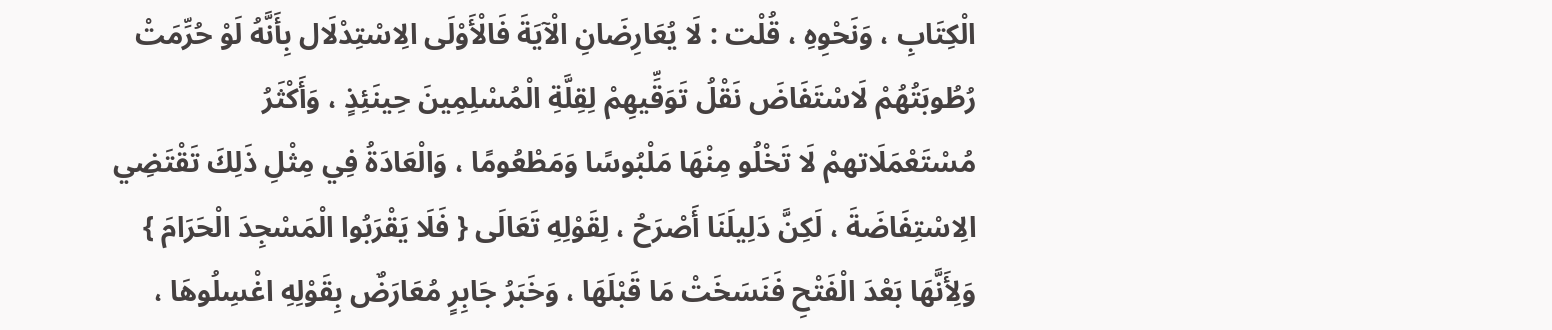الْكِتَابِ ، وَنَحْوِهِ ، قُلْت : لَا يُعَارِضَانِ الْآيَةَ فَالْأَوْلَى الِاسْتِدْلَال بِأَنَّهُ لَوْ حُرِّمَتْ رُطُوبَتُهُمْ لَاسْتَفَاضَ نَقْلُ تَوَقِّيهِمْ لِقِلَّةِ الْمُسْلِمِينَ حِينَئِذٍ ، وَأَكْثَرُ مُسْتَعْمَلَاتهمْ لَا تَخْلُو مِنْهَا مَلْبُوسًا وَمَطْعُومًا ، وَالْعَادَةُ فِي مِثْلِ ذَلِكَ تَقْتَضِي الِاسْتِفَاضَةَ ، لَكِنَّ دَلِيلَنَا أَصْرَحُ ، لِقَوْلِهِ تَعَالَى { فَلَا يَقْرَبُوا الْمَسْجِدَ الْحَرَامَ } وَلِأَنَّهَا بَعْدَ الْفَتْحِ فَنَسَخَتْ مَا قَبْلَهَا ، وَخَبَرُ جَابِرٍ مُعَارَضٌ بِقَوْلِهِ اغْسِلُوهَا ،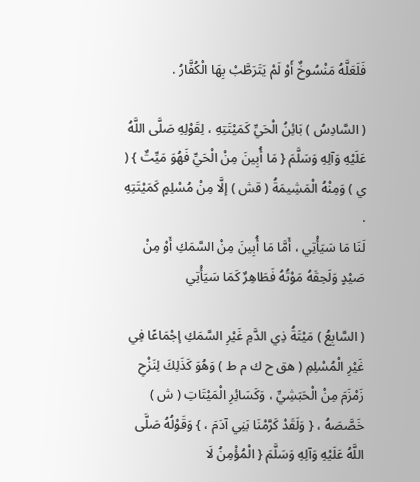فَلَعَلَّهُ مَنْسُوخٌ أَوْ لَمْ يَتَرَطَّبْ بِهَا الْكُفَّارُ .

( السَّادِسُ ) بَائِنُ الْحَيِّ كَمَيْتَتِهِ ، لِقَوْلِهِ صَلَّى اللَّهُ عَلَيْهِ وَآلِهِ وَسَلَّمَ { مَا أُبِينَ مِنْ الْحَيِّ فَهُوَ مَيِّتٌ } ( ي ) وَمِنْهُ الْمَشِيمَةُ ( قش ) إلَّا مِنْ مُسْلِمٍ كَمَيْتَتِهِ .
لَنَا مَا سَيَأْتِي ، أَمَّا مَا أُبِينَ مِنْ السَّمَكِ أَوْ مِنْ صَيْدٍ وَلَحِقَهُ مَوْتُهُ فَطَاهِرٌ كَمَا سَيَأْتِي

( السَّابِعُ ) مَيْتَةُ ذِي الدَّمِ غَيْرِ السَّمَكِ إجْمَاعًا فِي غَيْرِ الْمُسْلِمِ ( هق ح ك م ط ) وَهُوَ كَذَلِكَ لِنَزْحِ زَمْزَمَ مِنْ الْحَبَشِيِّ ، وَكَسَائِرِ الْمَيْتَاتِ ( ش ) خَصَّصَهُ ، { وَلَقَدْ كَرَّمْنَا بَنِي آدَمَ ، } وَقَوْلُهُ صَلَّى اللَّهُ عَلَيْهِ وَآلِهِ وَسَلَّمَ { الْمُؤْمِنُ لَا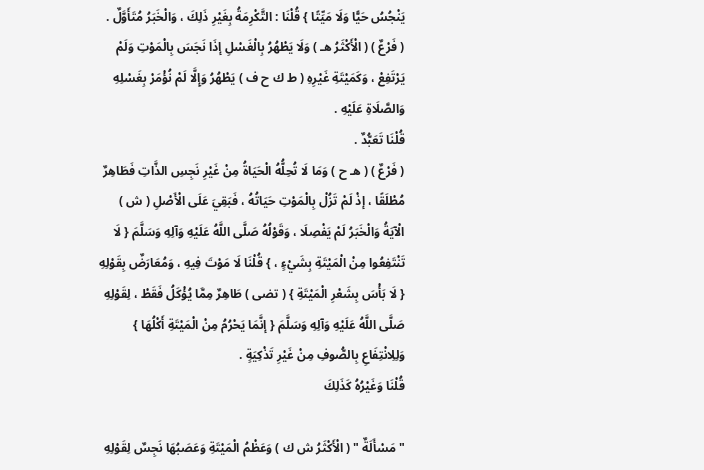يَنْجُسُ حَيًّا وَلَا مَيِّتًا } قُلْنَا : التَّكْرِمَةُ بِغَيْرِ ذَلِكَ ، وَالْخَبَرُ مُتَأَوَّلٌ .
( فَرْعٌ ) ( الْأَكْثَرُ هـ ) وَلَا يَطْهُرُ بِالْغَسْلِ إذَا نَجَسَ بِالْمَوْتِ وَلَمْ يَرْتَفِعْ ، وَكَمَيْتَةِ غَيْرِهِ ( ط ك ح ف ) يَطْهُرُ وَإِلَّا لَمْ نُؤْمَرْ بِغَسْلِهِ وَالصَّلَاةِ عَلَيْهِ .
قُلْنَا تَعَبُّدٌ .
( فَرْعٌ ) ( هـ ح ) وَمَا لَا تُحِلُّهُ الْحَيَاةُ مِنْ غَيْرِ نَجِسِ الذَّاتِ فَطَاهِرٌ مُطْلَقًا ، إذْ لَمْ تَزُلْ بِالْمَوْتِ حَيَاتُهُ ، فَبَقِيَ عَلَى الْأَصْلِ ( ش ) الْآيَةُ وَالْخَبَرُ لَمْ يَفْصِلَا ، وَقَوْلُهُ صَلَّى اللَّهُ عَلَيْهِ وَآلِهِ وَسَلَّمَ { لَا تَنْتَفِعُوا مِنْ الْمَيْتَةِ بِشَيْءٍ ، } قُلْنَا لَا مَوْتَ فِيهِ ، وَمُعَارَضٌ بِقَوْلِهِ { لَا بَأْسَ بِشَعْرِ الْمَيْتَةِ } ( تضى ) طَاهِرٌ مِمَّا يُؤْكَلُ فَقَطْ ، لِقَوْلِهِ صَلَّى اللَّهُ عَلَيْهِ وَآلِهِ وَسَلَّمَ { إنَّمَا يَحْرُمُ مِنْ الْمَيْتَةِ أَكْلُهَا } وَلِلِانْتِفَاعِ بِالصُّوفِ مِنْ غَيْرِ تَذْكِيَةٍ .
قُلْنَا وَغَيْرُهُ كَذَلِكَ

" مَسْأَلَةٌ " ( الْأَكْثَرُ ش ك ) وَعَظْمُ الْمَيْتَةِ وَعَصَبُهَا نَجِسٌ لِقَوْلِهِ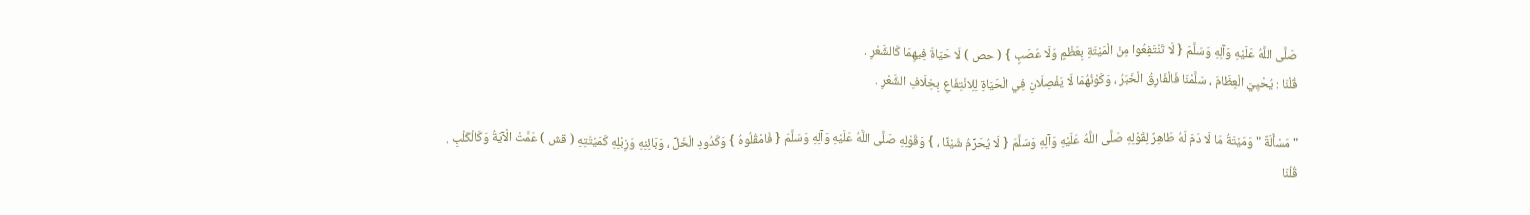صَلَّى اللَّهُ عَلَيْهِ وَآلِهِ وَسَلَّمَ { لَا تَنْتَفِعُوا مِنْ الْمَيْتَةِ بِعَظْمٍ وَلَا عَصَبٍ } ( حص ) لَا حَيَاةَ فِيهِمَا كَالشَّعْرِ .
قُلْنَا : يُحْيِيَ الْعِظَامَ ، سَلَّمْنَا فَالْفَارِقُ الْخَبَرُ ، وَكَوْنُهُمَا لَا يَفْصِلَانِ فِي الْحَيَاةِ لِلِانْتِفَاعِ بِخِلَافِ الشَّعْرِ .

" مَسْأَلَةٌ " وَمَيْتَةُ مَا لَا دَمَ لَهُ طَاهِرٌ لِقَوْلِهِ صَلَّى اللَّهُ عَلَيْهِ وَآلِهِ وَسَلَّمَ { لَا يُحَرِّمُ شَيْئًا ، } وَقَوْلِهِ صَلَّى اللَّهُ عَلَيْهِ وَآلِهِ وَسَلَّمَ { فَامْقُلُوهُ } وَكَدُودِ الْخَلِّ ، وَبَائِنِهِ وَزِبْلِهِ كَمَيْتَتِهِ ( قش ) عَمَّتْ الْآيَةُ وَكَالْكَلْبِ .
قُلْنَا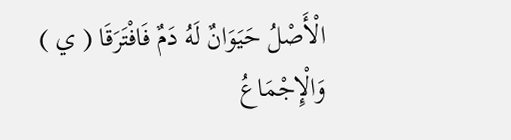الْأَصْلُ حَيَوَانٌ لَهُ دَمٌ فَافْتَرَقَا ( ي ) وَالْإِجْمَاعُ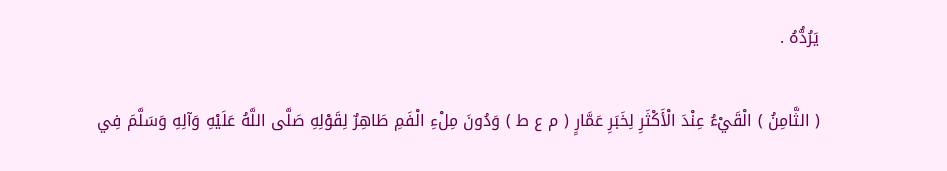يَرُدُّهُ .

( الثَّامِنُ ) الْقَيْءُ عِنْدَ الْأَكْثَرِ لِخَبَرِ عَمَّارٍ ( م ع ط ) وَدُونَ مِلْءِ الْفَمِ طَاهِرٌ لِقَوْلِهِ صَلَّى اللَّهُ عَلَيْهِ وَآلِهِ وَسَلَّمَ فِي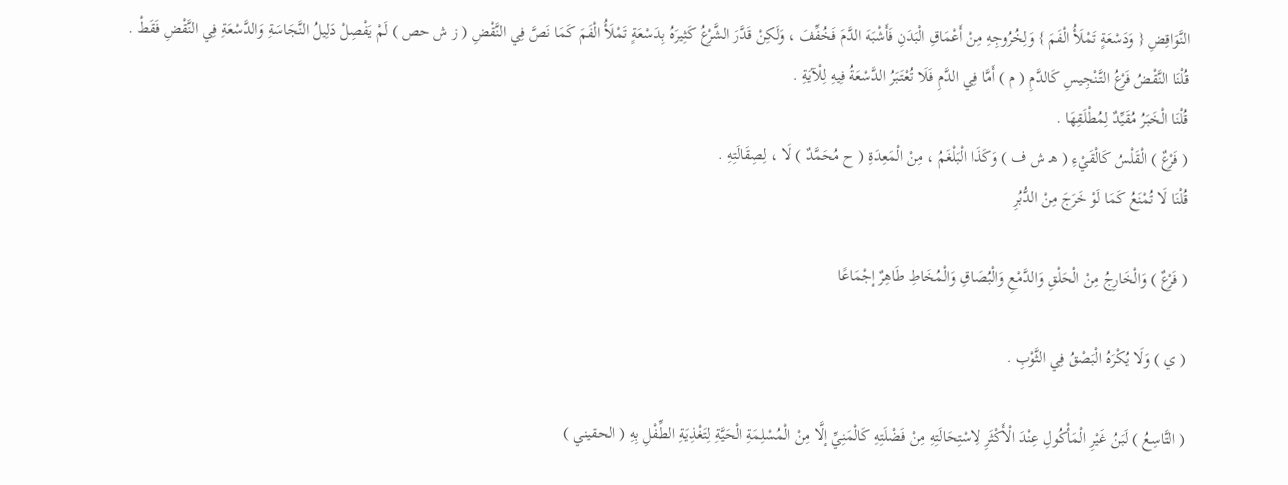النَّوَاقِضِ { وَدَسْعَةٍ تَمْلَأُ الْفَمَ } وَلِخُرُوجِهِ مِنْ أَعْمَاقِ الْبَدَنِ فَأَشْبَهَ الدَّمَ فَخُفِّفَ ، وَلَكِنْ قَدَّرَ الشَّرْعُ كَثِيرَهُ بِدَسْعَةٍ تَمْلَأُ الْفَمَ كَمَا نَصَّ فِي النَّقْضِ ( ز ش حص ) لَمْ يَفْصِلْ دَلِيلُ النَّجَاسَةِ وَالدَّسْعَةِ فِي النَّقْضِ فَقَطْ .
قُلْنَا النَّقْضُ فَرْعُ التَّنْجِيسِ كَالدَّمِ ( م ) أَمَّا فِي الدَّمِ فَلَا تُعْتَبَرُ الدَّسْعَةُ فِيهِ لِلْآيَةِ .
قُلْنَا الْخَبَرُ مُقَيِّدٌ لِمُطْلَقِهَا .
( فَرْعٌ ) الْقَلْسُ كَالْقَيْءِ ( هـ ش ف ) وَكَذَا الْبَلْغَمُ ، مِنْ الْمَعِدَةِ ( ح مُحَمَّدٌ ) لَا ، لِصِقَالَتِهِ .
قُلْنَا لَا تُمْنَعُ كَمَا لَوْ خَرَجَ مِنْ الدُّبُرِ

( فَرْعٌ ) وَالْخَارِجُ مِنْ الْحَلْقِ وَالدَّمْعِ وَالْبُصَاقِ وَالْمُخَاطِ طَاهِرٌ إجْمَاعًا

( ي ) وَلَا يُكْرَهُ الْبَصْقُ فِي الثَّوْبِ .

( التَّاسِعُ ) لَبَنُ غَيْرِ الْمَأْكُولِ عِنْدَ الْأَكْثَرِ لِاسْتِحَالَتِهِ مِنْ فَضْلَتِهِ كَالْمَنِيِّ إلَّا مِنْ الْمُسْلِمَةِ الْحَيَّةِ لِتَغْذِيَةِ الطِّفْلِ بِهِ ( الحقيني )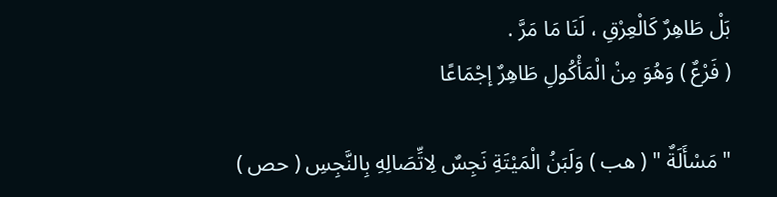بَلْ طَاهِرٌ كَالْعِرْقِ ، لَنَا مَا مَرَّ .
( فَرْعٌ ) وَهُوَ مِنْ الْمَأْكُولِ طَاهِرٌ إجْمَاعًا

" مَسْأَلَةٌ " ( هب ) وَلَبَنُ الْمَيْتَةِ نَجِسٌ لِاتِّصَالِهِ بِالنَّجِسِ ( حص )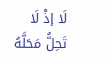لَا إذْ لَا تَحِلُّ مَحَلَّهُ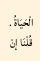الْحَيَاةُ .
قُلْنَا إنْ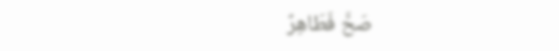صَحَّ فَطَاهِرٌ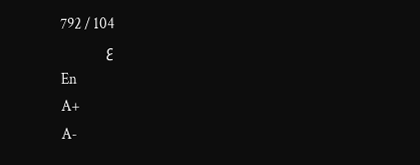104 / 792
ع
En
A+
A-